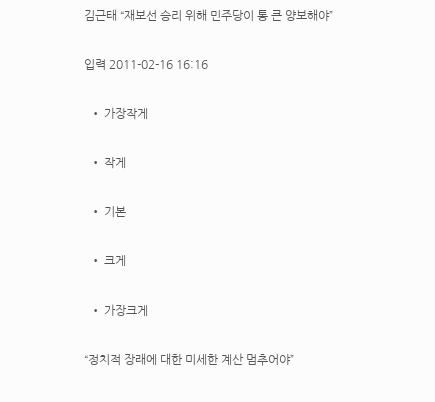김근태 “재보선 승리 위해 민주당이 통 큰 양보해야”

입력 2011-02-16 16:16

  • 가장작게

  • 작게

  • 기본

  • 크게

  • 가장크게

“정치적 장래에 대한 미세한 계산 멈추어야”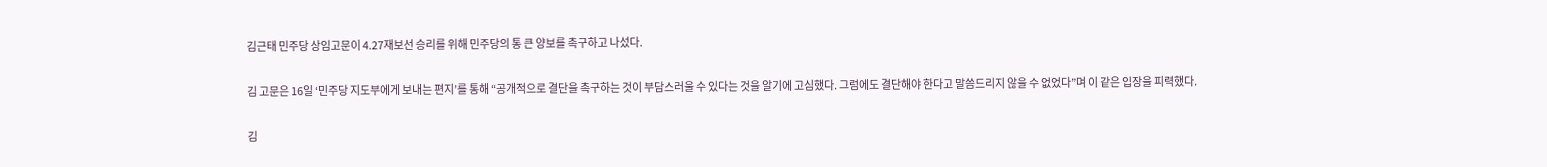김근태 민주당 상임고문이 4.27재보선 승리를 위해 민주당의 통 큰 양보를 촉구하고 나섰다.

김 고문은 16일 ‘민주당 지도부에게 보내는 편지’를 통해 “공개적으로 결단을 촉구하는 것이 부담스러울 수 있다는 것을 알기에 고심했다. 그럼에도 결단해야 한다고 말씀드리지 않을 수 없었다”며 이 같은 입장을 피력했다.

김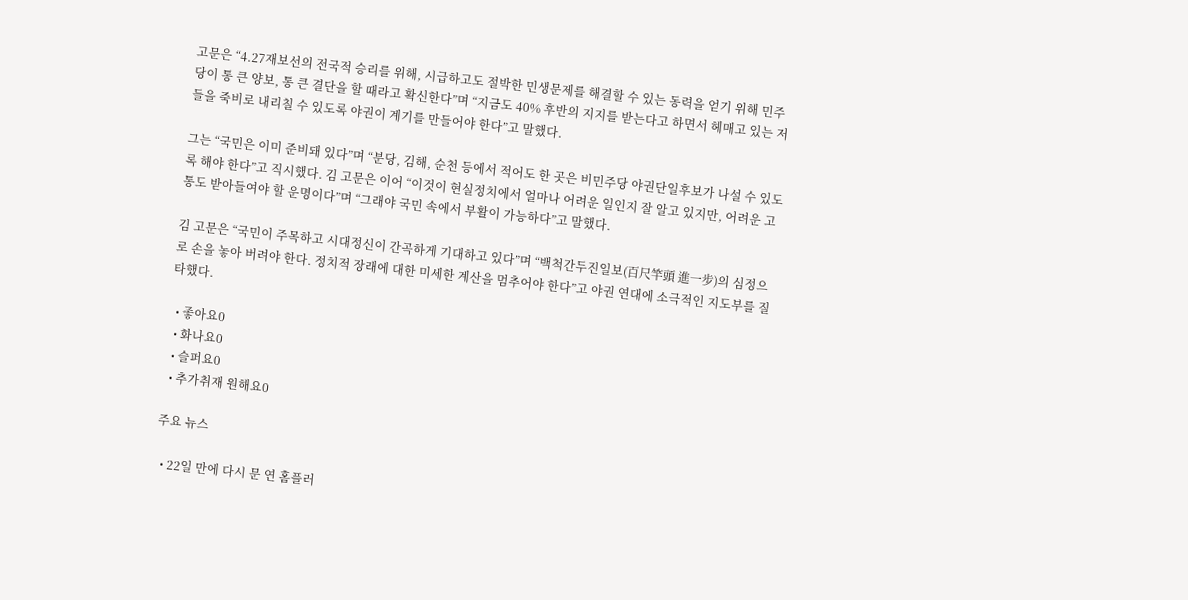고문은 “4.27재보선의 전국적 승리를 위해, 시급하고도 절박한 민생문제를 해결할 수 있는 동력을 얻기 위해 민주당이 통 큰 양보, 통 큰 결단을 할 때라고 확신한다”며 “지금도 40% 후반의 지지를 받는다고 하면서 헤매고 있는 저들을 죽비로 내리칠 수 있도록 야권이 계기를 만들어야 한다”고 말했다.

그는 “국민은 이미 준비돼 있다”며 “분당, 김해, 순천 등에서 적어도 한 곳은 비민주당 야권단일후보가 나설 수 있도록 해야 한다”고 직시했다. 김 고문은 이어 “이것이 현실정치에서 얼마나 어려운 일인지 잘 알고 있지만, 어려운 고통도 받아들여야 할 운명이다”며 “그래야 국민 속에서 부활이 가능하다”고 말했다.

김 고문은 “국민이 주목하고 시대정신이 간곡하게 기대하고 있다”며 “백척간두진일보(百尺竿頭 進一步)의 심정으로 손을 놓아 버려야 한다. 정치적 장래에 대한 미세한 계산을 멈추어야 한다”고 야권 연대에 소극적인 지도부를 질타했다.

  • 좋아요0
  • 화나요0
  • 슬퍼요0
  • 추가취재 원해요0

주요 뉴스

  • 22일 만에 다시 문 연 홈플러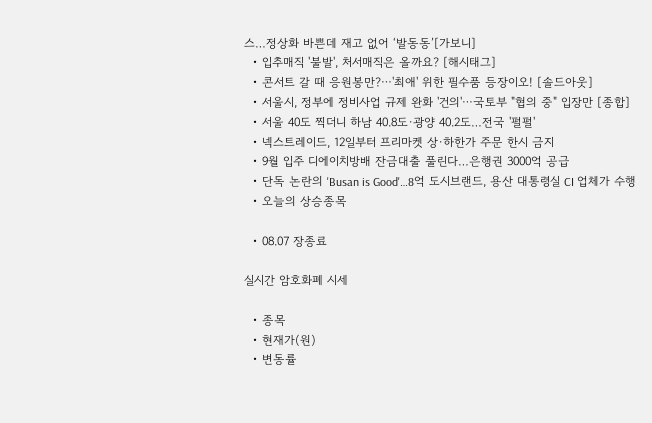스…정상화 바쁜데 재고 없어 ‘발동동’[가보니]
  • 입추매직 '불발', 처서매직은 올까요? [해시태그]
  • 콘서트 갈 때 응원봉만?⋯'최애' 위한 필수품 등장이오! [솔드아웃]
  • 서울시, 정부에 정비사업 규제 완화 '건의'⋯국토부 "협의 중" 입장만 [종합]
  • 서울 40도 찍더니 하남 40.8도·광양 40.2도…전국 '펄펄'
  • 넥스트레이드, 12일부터 프리마켓 상·하한가 주문 한시 금지
  • 9월 입주 디에이치방배 잔금대출 풀린다…은행권 3000억 공급
  • 단독 논란의 'Busan is Good'…8억 도시브랜드, 용산 대통령실 CI 업체가 수행
  • 오늘의 상승종목

  • 08.07 장종료

실시간 암호화폐 시세

  • 종목
  • 현재가(원)
  • 변동률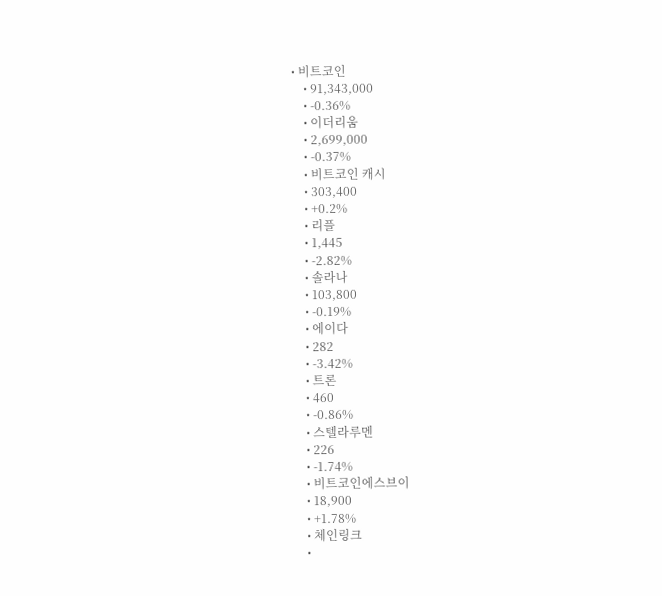• 비트코인
    • 91,343,000
    • -0.36%
    • 이더리움
    • 2,699,000
    • -0.37%
    • 비트코인 캐시
    • 303,400
    • +0.2%
    • 리플
    • 1,445
    • -2.82%
    • 솔라나
    • 103,800
    • -0.19%
    • 에이다
    • 282
    • -3.42%
    • 트론
    • 460
    • -0.86%
    • 스텔라루멘
    • 226
    • -1.74%
    • 비트코인에스브이
    • 18,900
    • +1.78%
    • 체인링크
    •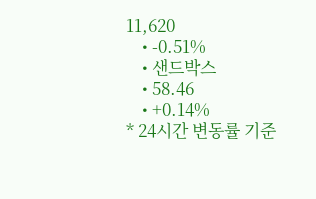11,620
    • -0.51%
    • 샌드박스
    • 58.46
    • +0.14%
* 24시간 변동률 기준